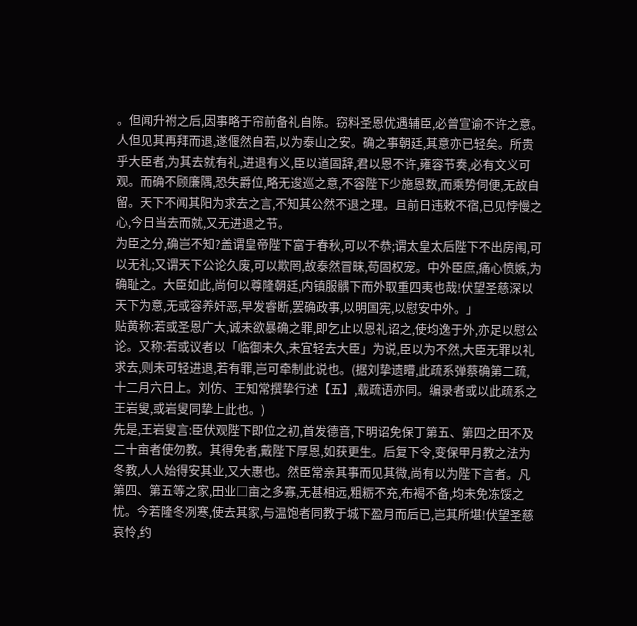。但闻升祔之后,因事略于帘前备礼自陈。窃料圣恩优遇辅臣,必曾宣谕不许之意。人但见其再拜而退,遂偃然自若,以为泰山之安。确之事朝廷,其意亦已轻矣。所贵乎大臣者,为其去就有礼,进退有义,臣以道固辞,君以恩不许,雍容节奏,必有文义可观。而确不顾廉隅,恐失爵位,略无逡巡之意,不容陛下少施恩数,而乘势伺便,无故自留。天下不闻其阳为求去之言,不知其公然不退之理。且前日违敕不宿,已见悖慢之心,今日当去而就,又无进退之节。
为臣之分,确岂不知?盖谓皇帝陛下富于春秋,可以不恭;谓太皇太后陛下不出房闱,可以无礼;又谓天下公论久废,可以欺罔,故泰然冒昧,苟固权宠。中外臣庶,痛心愤嫉,为确耻之。大臣如此,尚何以尊隆朝廷,内镇服髃下而外取重四夷也哉!伏望圣慈深以天下为意,无或容养奸恶,早发睿断,罢确政事,以明国宪,以慰安中外。」
贴黄称:若或圣恩广大,诚未欲暴确之罪,即乞止以恩礼诏之,使均逸于外,亦足以慰公论。又称:若或议者以「临御未久,未宜轻去大臣」为说,臣以为不然,大臣无罪以礼求去,则未可轻进退,若有罪,岂可牵制此说也。(据刘挚遗矒,此疏系弹蔡确第二疏,十二月六日上。刘仿、王知常撰挚行述【五】,载疏语亦同。编录者或以此疏系之王岩叟,或岩叟同挚上此也。)
先是,王岩叟言:臣伏观陛下即位之初,首发德音,下明诏免保丁第五、第四之田不及二十亩者使勿教。其得免者,戴陛下厚恩,如获更生。后复下令,变保甲月教之法为冬教,人人始得安其业,又大惠也。然臣常亲其事而见其微,尚有以为陛下言者。凡第四、第五等之家,田业□亩之多寡,无甚相远,粗粝不充,布褐不备,均未免冻馁之忧。今若隆冬冽寒,使去其家,与温饱者同教于城下盈月而后已,岂其所堪!伏望圣慈哀怜,约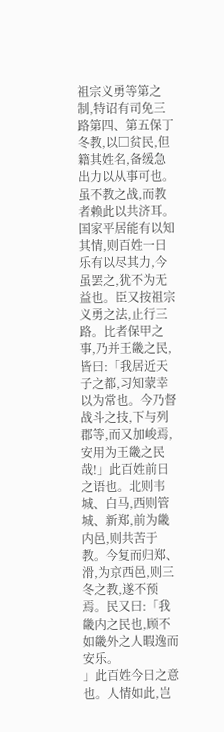祖宗义勇等第之制,特诏有司免三路第四、第五保丁冬教,以□贫民,但籍其姓名,备缓急出力以从事可也。
虽不教之战,而教者赖此以共济耳。国家平居能有以知其情,则百姓一日乐有以尽其力,今虽罢之,犹不为无益也。臣又按祖宗义勇之法,止行三路。比者保甲之事,乃并王畿之民,皆曰:「我居近天子之都,习知蒙幸以为常也。今乃督战斗之技,下与列郡等,而又加峻焉,安用为王畿之民哉!」此百姓前日之语也。北则韦城、白马,西则管城、新郑,前为畿内邑,则共苦于教。今复而归郑、滑,为京西邑,则三冬之教,遂不预焉。民又曰:「我畿内之民也,顾不如畿外之人暇逸而安乐。
」此百姓今日之意也。人情如此,岂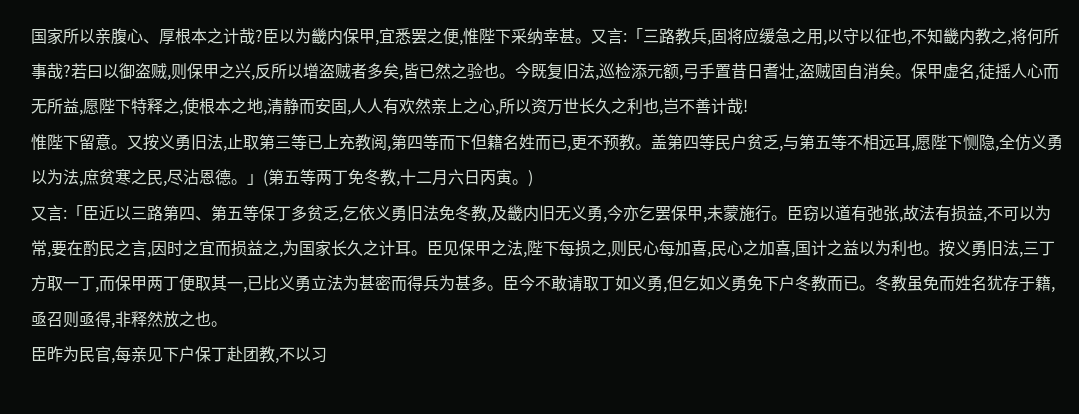国家所以亲腹心、厚根本之计哉?臣以为畿内保甲,宜悉罢之便,惟陛下采纳幸甚。又言:「三路教兵,固将应缓急之用,以守以征也,不知畿内教之,将何所事哉?若曰以御盗贼,则保甲之兴,反所以增盗贼者多矣,皆已然之验也。今既复旧法,巡检添元额,弓手置昔日耆壮,盗贼固自消矣。保甲虚名,徒摇人心而无所益,愿陛下特释之,使根本之地,清静而安固,人人有欢然亲上之心,所以资万世长久之利也,岂不善计哉!
惟陛下留意。又按义勇旧法,止取第三等已上充教阅,第四等而下但籍名姓而已,更不预教。盖第四等民户贫乏,与第五等不相远耳,愿陛下恻隐,全仿义勇以为法,庶贫寒之民,尽沾恩德。」(第五等两丁免冬教,十二月六日丙寅。)
又言:「臣近以三路第四、第五等保丁多贫乏,乞依义勇旧法免冬教,及畿内旧无义勇,今亦乞罢保甲,未蒙施行。臣窃以道有弛张,故法有损益,不可以为常,要在酌民之言,因时之宜而损益之,为国家长久之计耳。臣见保甲之法,陛下每损之,则民心每加喜,民心之加喜,国计之益以为利也。按义勇旧法,三丁方取一丁,而保甲两丁便取其一,已比义勇立法为甚密而得兵为甚多。臣今不敢请取丁如义勇,但乞如义勇免下户冬教而已。冬教虽免而姓名犹存于籍,亟召则亟得,非释然放之也。
臣昨为民官,每亲见下户保丁赴团教,不以习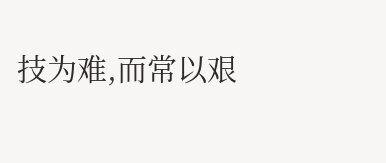技为难,而常以艰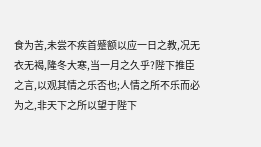食为苦,未尝不疾首蹙额以应一日之教,况无衣无褐,隆冬大寒,当一月之久乎?陛下推臣之言,以观其情之乐否也;人情之所不乐而必为之,非天下之所以望于陛下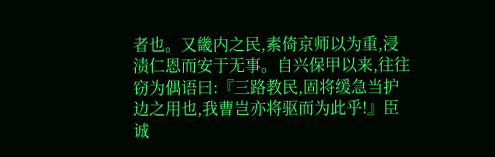者也。又畿内之民,素倚京师以为重,浸渍仁恩而安于无事。自兴保甲以来,往往窃为偶语曰:『三路教民,固将缓急当护边之用也,我曹岂亦将驱而为此乎!』臣诚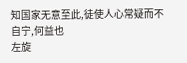知国家无意至此,徒使人心常疑而不自宁,何益也
左旋